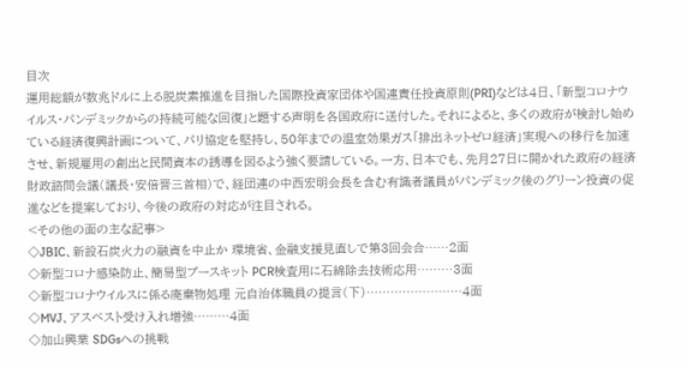目次
運用総額が数兆ドルに上る脱炭素推進を目指した国際投資家団体や国連責任投資原則(PRI)などは4日、「新型コロナウイルス・パンデミックからの持続可能な回復」と題する声明を各国政府に送付した。それによると、多くの政府が検討し始めている経済復興計画について、パリ協定を堅持し、50年までの温室効果ガス「排出ネットゼロ経済」実現への移行を加速させ、新規雇用の創出と民間資本の誘導を図るよう強く要請している。一方、日本でも、先月27日に開かれた政府の経済財政諮問会議(議長・安倍晋三首相)で、経団連の中西宏明会長を含む有識者議員がパンデミック後のグリーン投資の促進などを提案しており、今後の政府の対応が注目される。
<その他の面の主な記事>
◇JBIC、新設石炭火力の融資を中止か 環境省、金融支援見直しで第3回会合……2面
◇新型コロナ感染防止、簡易型ブースキット PCR検査用に石綿除去技術応用………3面
◇新型コロナウイルスに係る廃棄物処理 元自治体職員の提言(下)……………………4面
◇MVJ、アスベスト受け入れ増強………4面
◇加山興業 SDGsへの挑戦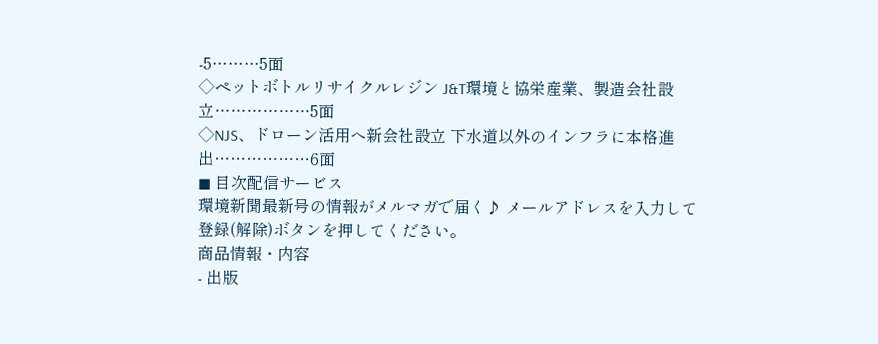-5………5面
◇ペットボトルリサイクルレジン J&T環境と協栄産業、製造会社設立………………5面
◇NJS、ドローン活用へ新会社設立 下水道以外のインフラに本格進出………………6面
◼ 目次配信サービス
環境新聞最新号の情報がメルマガで届く♪ メールアドレスを入力して登録(解除)ボタンを押してください。
商品情報・内容
- 出版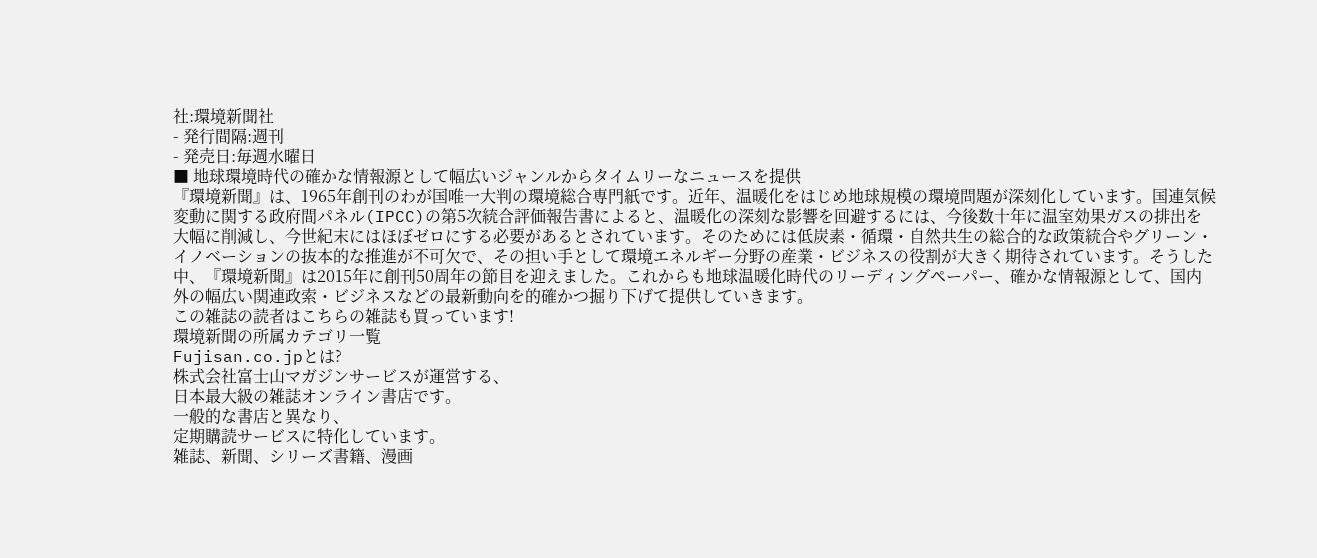社:環境新聞社
- 発行間隔:週刊
- 発売日:毎週水曜日
■ 地球環境時代の確かな情報源として幅広いジャンルからタイムリーなニュースを提供
『環境新聞』は、1965年創刊のわが国唯一大判の環境総合専門紙です。近年、温暖化をはじめ地球規模の環境問題が深刻化しています。国連気候変動に関する政府間パネル(IPCC)の第5次統合評価報告書によると、温暖化の深刻な影響を回避するには、今後数十年に温室効果ガスの排出を大幅に削減し、今世紀末にはほぼゼロにする必要があるとされています。そのためには低炭素・循環・自然共生の総合的な政策統合やグリーン・イノベーションの抜本的な推進が不可欠で、その担い手として環境エネルギー分野の産業・ビジネスの役割が大きく期待されています。そうした中、『環境新聞』は2015年に創刊50周年の節目を迎えました。これからも地球温暖化時代のリーディングペーパー、確かな情報源として、国内外の幅広い関連政索・ビジネスなどの最新動向を的確かつ掘り下げて提供していきます。
この雑誌の読者はこちらの雑誌も買っています!
環境新聞の所属カテゴリ一覧
Fujisan.co.jpとは?
株式会社富士山マガジンサービスが運営する、
日本最大級の雑誌オンライン書店です。
一般的な書店と異なり、
定期購読サービスに特化しています。
雑誌、新聞、シリーズ書籍、漫画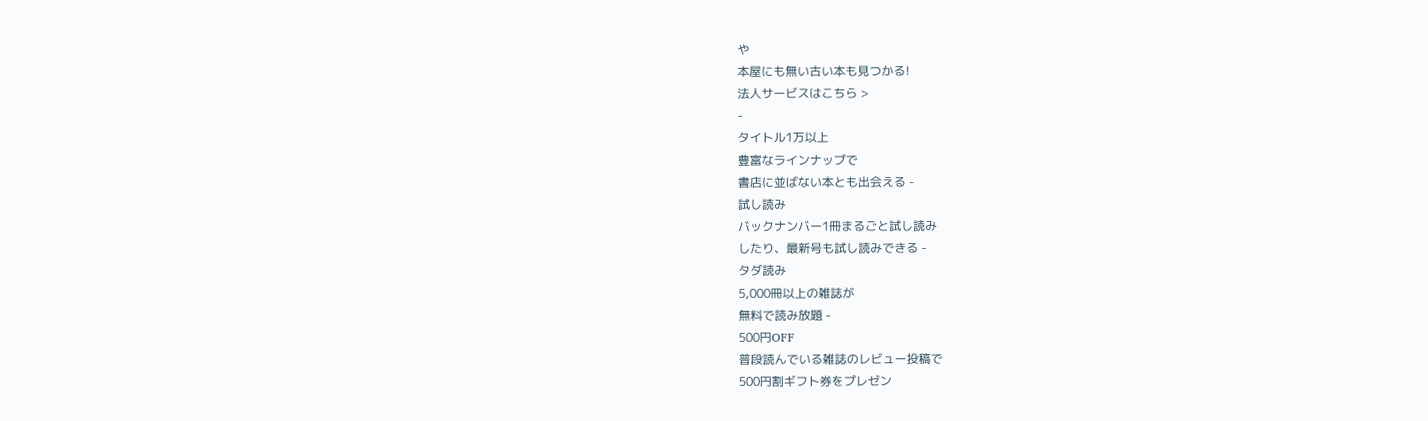や
本屋にも無い古い本も見つかる!
法人サービスはこちら >
-
タイトル1万以上
豊富なラインナップで
書店に並ばない本とも出会える -
試し読み
バックナンバー1冊まるごと試し読み
したり、最新号も試し読みできる -
タダ読み
5,000冊以上の雑誌が
無料で読み放題 -
500円OFF
普段読んでいる雑誌のレビュー投稿で
500円割ギフト券をプレゼン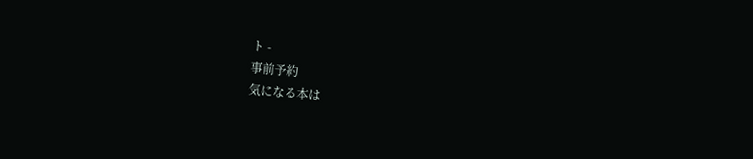ト -
事前予約
気になる本は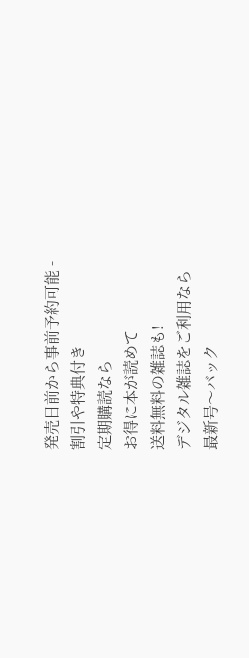発売日前から事前予約可能 -
割引や特典付き
定期購読なら
お得に本が読めて
送料無料の雑誌も!
デジタル雑誌をご利用なら
最新号〜バック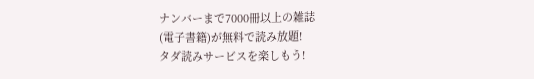ナンバーまで7000冊以上の雑誌
(電子書籍)が無料で読み放題!
タダ読みサービスを楽しもう!